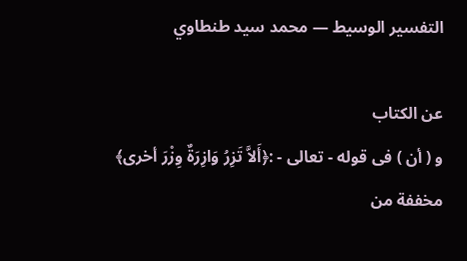التفسير الوسيط — محمد سيد طنطاوي

عن الكتاب
و ( أن ) فى قوله - تعالى - :﴿أَلاَّ تَزِرُ وَازِرَةٌ وِزْرَ أخرى﴾ مخففة من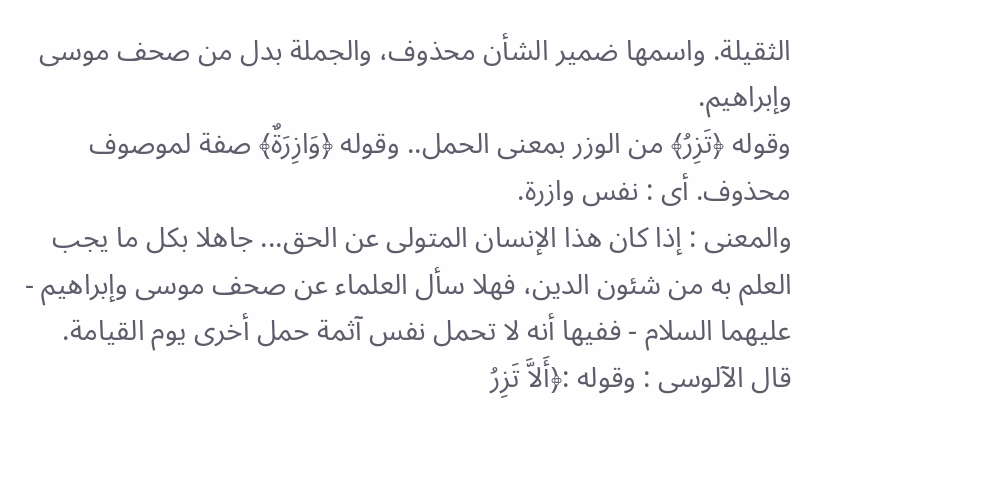الثقيلة. واسمها ضمير الشأن محذوف، والجملة بدل من صحف موسى وإبراهيم.
وقوله ﴿تَزِرُ﴾ من الوزر بمعنى الحمل.. وقوله ﴿وَازِرَةٌ﴾ صفة لموصوف محذوف. أى : نفس وازرة.
والمعنى : إذا كان هذا الإنسان المتولى عن الحق... جاهلا بكل ما يجب العلم به من شئون الدين، فهلا سأل العلماء عن صحف موسى وإبراهيم - عليهما السلام - ففيها أنه لا تحمل نفس آثمة حمل أخرى يوم القيامة.
قال الآلوسى : وقوله :﴿أَلاَّ تَزِرُ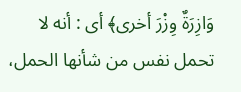وَازِرَةٌ وِزْرَ أخرى﴾ أى : أنه لا تحمل نفس من شأنها الحمل،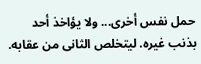حمل نفس أخرى... ولا يؤاخذ أحد بذنب غيره. ليتخلص الثانى من عقابه.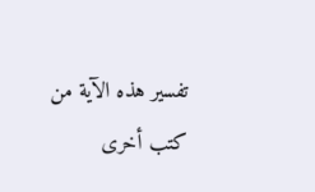تفسير هذه الآية من كتب أخرى